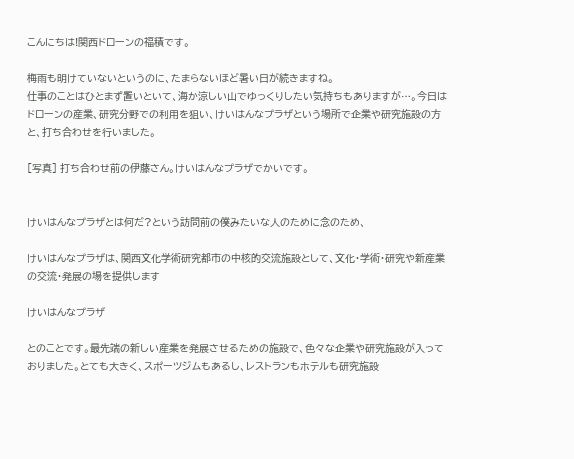こんにちは!関西ドローンの福積です。

梅雨も明けていないというのに、たまらないほど暑い日が続きますね。
仕事のことはひとまず置いといて、海か涼しい山でゆっくりしたい気持ちもありますが…。今日はドローンの産業、研究分野での利用を狙い、けいはんなプラザという場所で企業や研究施設の方と、打ち合わせを行いました。

[写真] 打ち合わせ前の伊藤さん。けいはんなプラザでかいです。


けいはんなプラザとは何だ?という訪問前の僕みたいな人のために念のため、

けいはんなプラザは、関西文化学術研究都市の中核的交流施設として、文化・学術・研究や新産業の交流・発展の場を提供します

けいはんなプラザ

とのことです。最先端の新しい産業を発展させるための施設で、色々な企業や研究施設が入っておりました。とても大きく、スポーツジムもあるし、レストランもホテルも研究施設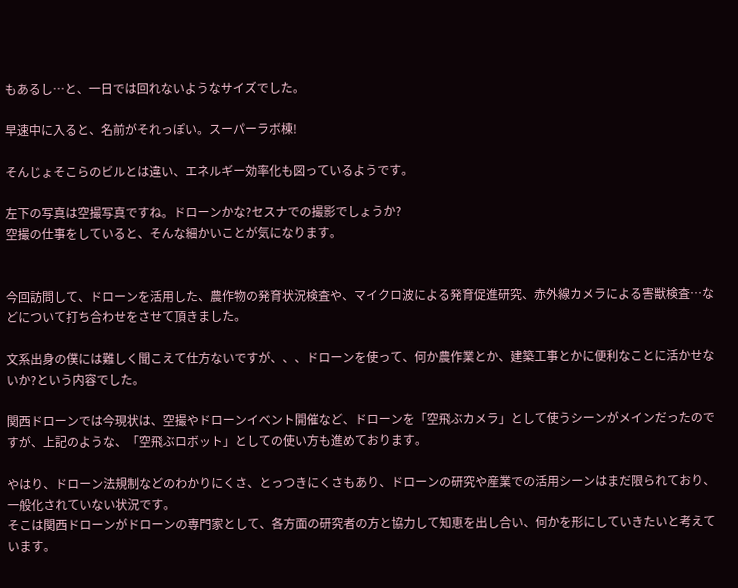もあるし…と、一日では回れないようなサイズでした。

早速中に入ると、名前がそれっぽい。スーパーラボ棟!

そんじょそこらのビルとは違い、エネルギー効率化も図っているようです。

左下の写真は空撮写真ですね。ドローンかな?セスナでの撮影でしょうか?
空撮の仕事をしていると、そんな細かいことが気になります。


今回訪問して、ドローンを活用した、農作物の発育状況検査や、マイクロ波による発育促進研究、赤外線カメラによる害獣検査…などについて打ち合わせをさせて頂きました。

文系出身の僕には難しく聞こえて仕方ないですが、、、ドローンを使って、何か農作業とか、建築工事とかに便利なことに活かせないか?という内容でした。

関西ドローンでは今現状は、空撮やドローンイベント開催など、ドローンを「空飛ぶカメラ」として使うシーンがメインだったのですが、上記のような、「空飛ぶロボット」としての使い方も進めております。

やはり、ドローン法規制などのわかりにくさ、とっつきにくさもあり、ドローンの研究や産業での活用シーンはまだ限られており、一般化されていない状況です。
そこは関西ドローンがドローンの専門家として、各方面の研究者の方と協力して知恵を出し合い、何かを形にしていきたいと考えています。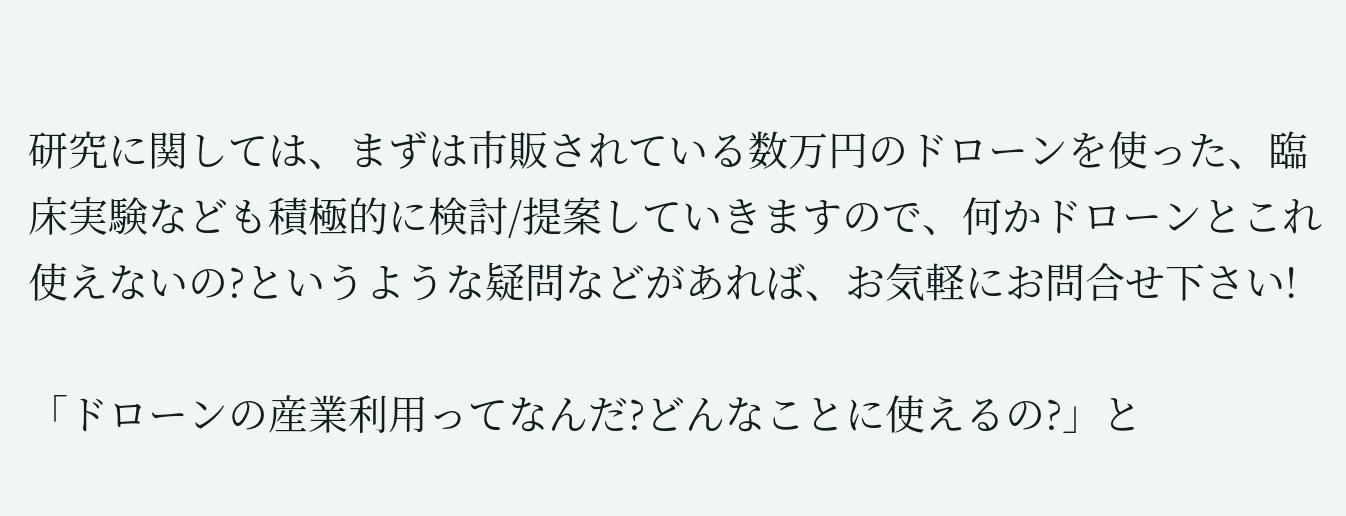研究に関しては、まずは市販されている数万円のドローンを使った、臨床実験なども積極的に検討/提案していきますので、何かドローンとこれ使えないの?というような疑問などがあれば、お気軽にお問合せ下さい!

「ドローンの産業利用ってなんだ?どんなことに使えるの?」と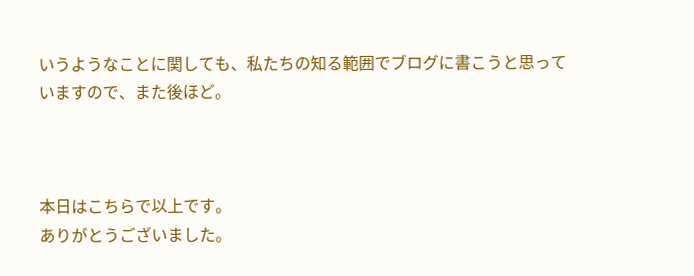いうようなことに関しても、私たちの知る範囲でブログに書こうと思っていますので、また後ほど。



本日はこちらで以上です。
ありがとうございました。